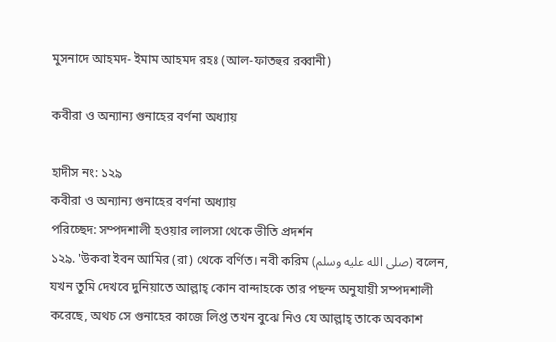মুসনাদে আহমদ- ইমাম আহমদ রহঃ (আল-ফাতহুর রব্বানী)

কবীরা ও অন্যান্য গুনাহের বর্ণনা অধ্যায়

হাদীস নং: ১২৯
কবীরা ও অন্যান্য গুনাহের বর্ণনা অধ্যায়
পরিচ্ছেদ: সম্পদশালী হওয়ার লালসা থেকে ভীতি প্রদর্শন
১২৯. 'উকবা ইবন আমির (রা) থেকে বর্ণিত। নবী করিম (صلى الله عليه وسلم) বলেন, যখন তুমি দেখবে দুনিয়াতে আল্লাহ্ কোন বান্দাহকে তার পছন্দ অনুযায়ী সম্পদশালী করেছে, অথচ সে গুনাহের কাজে লিপ্ত তখন বুঝে নিও যে আল্লাহ্ তাকে অবকাশ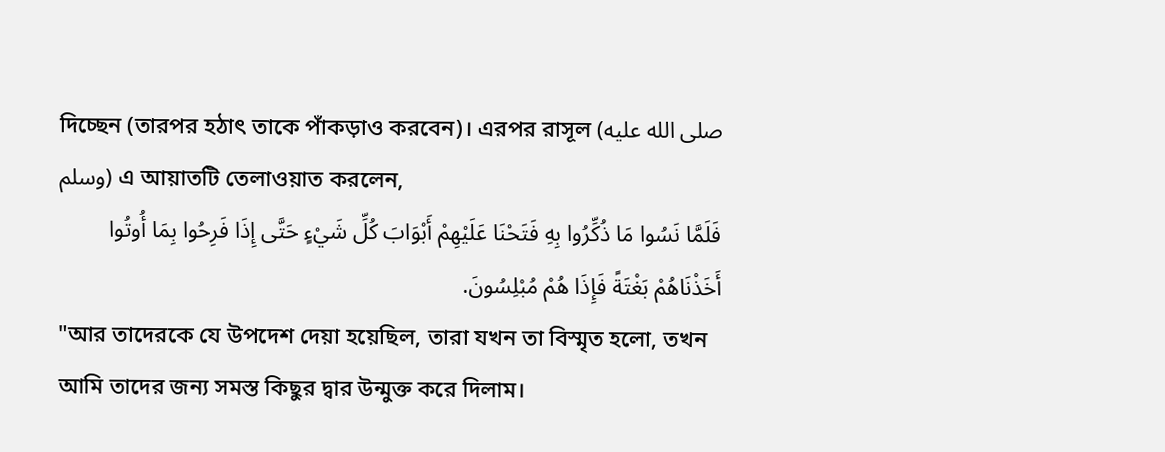দিচ্ছেন (তারপর হঠাৎ তাকে পাঁকড়াও করবেন)। এরপর রাসূল (صلى الله عليه وسلم) এ আয়াতটি তেলাওয়াত করলেন,
فَلَمَّا نَسُوا مَا ذُكِّرُوا بِهِ فَتَحْنَا عَلَيْهِمْ أَبْوَابَ كُلِّ شَيْءٍ حَتَّى إِذَا فَرِحُوا بِمَا أُوتُوا أَخَذْنَاهُمْ بَغْتَةً فَإِذَا هُمْ مُبْلِسُونَ.
"আর তাদেরকে যে উপদেশ দেয়া হয়েছিল, তারা যখন তা বিস্মৃত হলো, তখন আমি তাদের জন্য সমস্ত কিছুর দ্বার উন্মুক্ত করে দিলাম।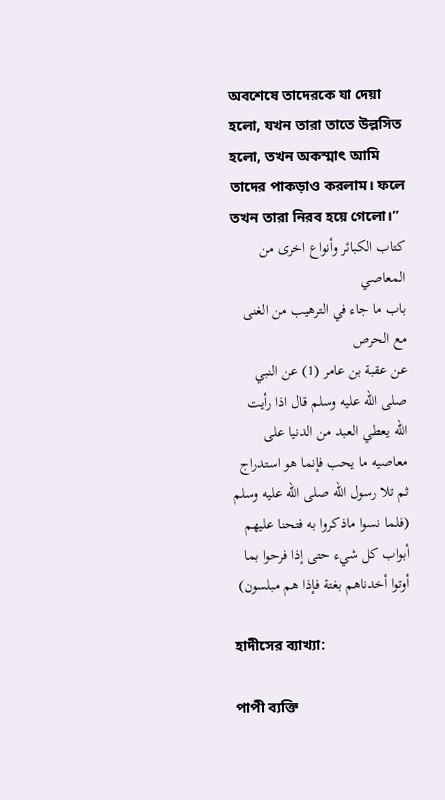অবশেষে তাদেরকে যা দেয়া হলো, যখন তারা তাতে উল্লসিত হলো, তখন অকস্মাৎ আমি তাদের পাকড়াও করলাম। ফলে তখন তারা নিরব হয়ে গেলো।”
كتاب الكبائر وأنواع اخرى من المعاصي
باب ما جاء في الترهيب من الغنى مع الحرص
عن عقبة بن عامر (1) عن النبي صلى الله عليه وسلم قال اذا رأيت الله يعطي العبد من الدنيا على معاصيه ما يحب فإنما هو استدراج ثم تلا رسول الله صلى الله عليه وسلم (فلما نسوا ماذكروا به فتحنا عليهم أبواب كل شيء حتى إذا فرحوا بما أوتوا أخدناهم بغتة فإذا هم مبلسون)

হাদীসের ব্যাখ্যা:

পাপী ব্যক্তি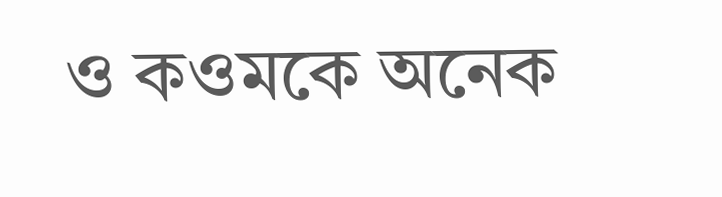ও কওমকে অনেক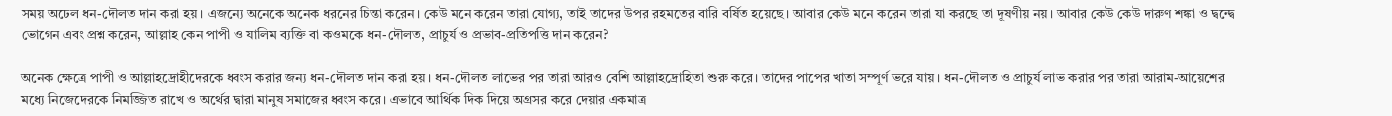সময় অঢেল ধন-দৌলত দান করা হয়। এজন্যে অনেকে অনেক ধরনের চিন্তা করেন। কেউ মনে করেন তারা যোগ্য, তাই তাদের উপর রহমতের বারি বর্ষিত হয়েছে। আবার কেউ মনে করেন তারা যা করছে তা দূষণীয় নয়। আবার কেউ কেউ দারুণ শঙ্কা ও দ্বন্দ্বে ভোগেন এবং প্রশ্ন করেন, আল্লাহ কেন পাপী ও যালিম ব্যক্তি বা কওমকে ধন-দৌলত, প্রাচুর্য ও প্রভাব-প্রতিপত্তি দান করেন?

অনেক ক্ষেত্রে পাপী ও আল্লাহদ্রোহীদেরকে ধ্বংস করার জন্য ধন-দৌলত দান করা হয়। ধন-দৌলত লাভের পর তারা আরও বেশি আল্লাহদ্রোহিতা শুরু করে। তাদের পাপের খাতা সম্পূর্ণ ভরে যায়। ধন-দৌলত ও প্রাচুর্য লাভ করার পর তারা আরাম-আয়েশের মধ্যে নিজেদেরকে নিমজ্জিত রাখে ও অর্থের দ্বারা মানুষ সমাজের ধ্বংস করে। এভাবে আর্থিক দিক দিয়ে অগ্রসর করে দেয়ার একমাত্র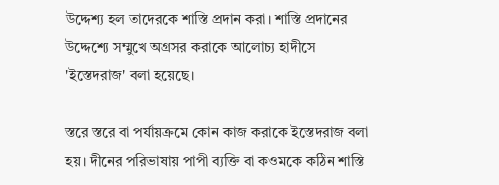উদ্দেশ্য হল তাদেরকে শাস্তি প্রদান করা। শাস্তি প্রদানের উদ্দেশ্যে সম্মুখে অগ্রসর করাকে আলোচ্য হাদীসে 'ইস্তেদরাজ' বলা হয়েছে।

স্তরে স্তরে বা পর্যায়ক্রমে কোন কাজ করাকে ইস্তেদরাজ বলা হয়। দীনের পরিভাষায় পাপী ব্যক্তি বা কওমকে কঠিন শাস্তি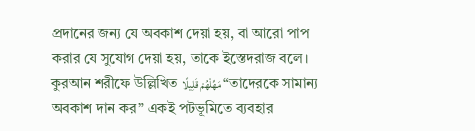প্রদানের জন্য যে অবকাশ দেয়া হয়, বা আরো পাপ করার যে সুযোগ দেয়া হয়, তাকে ইস্তেদরাজ বলে। কুরআন শরীফে উল্লিখিত مَهِّلْهُمْ قَلِيلًا “তাদেরকে সামান্য অবকাশ দান কর” একই পটভূমিতে ব্যবহার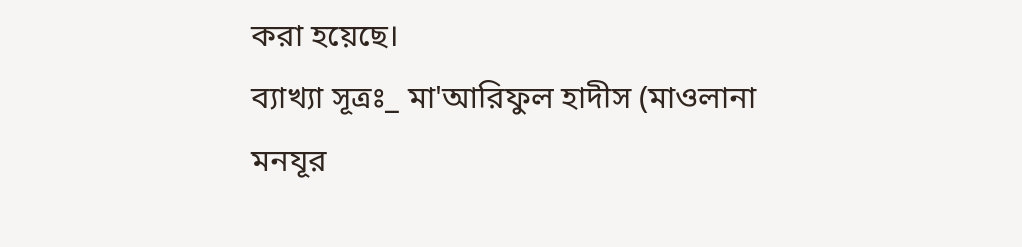করা হয়েছে।
ব্যাখ্যা সূত্রঃ_ মা'আরিফুল হাদীস (মাওলানা মনযূর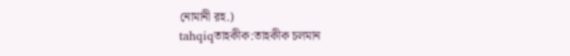নোমানী রহ.)
tahqiqতাহকীক:তাহকীক চলমান